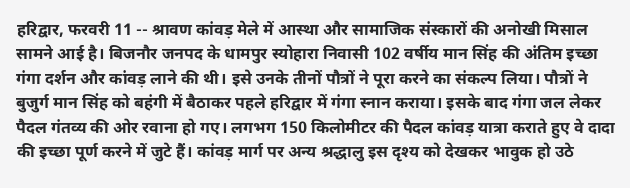हरिद्वार, फरवरी 11 -- श्रावण कांवड़ मेले में आस्था और सामाजिक संस्कारों की अनोखी मिसाल सामने आई है। बिजनौर जनपद के धामपुर स्योहारा निवासी 102 वर्षीय मान सिंह की अंतिम इच्छा गंगा दर्शन और कांवड़ लाने की थी। इसे उनके तीनों पौत्रों ने पूरा करने का संकल्प लिया। पौत्रों ने बुजुर्ग मान सिंह को बहंगी में बैठाकर पहले हरिद्वार में गंगा स्नान कराया। इसके बाद गंगा जल लेकर पैदल गंतव्य की ओर रवाना हो गए। लगभग 150 किलोमीटर की पैदल कांवड़ यात्रा कराते हुए वे दादा की इच्छा पूर्ण करने में जुटे हैं। कांवड़ मार्ग पर अन्य श्रद्धालु इस दृश्य को देखकर भावुक हो उठे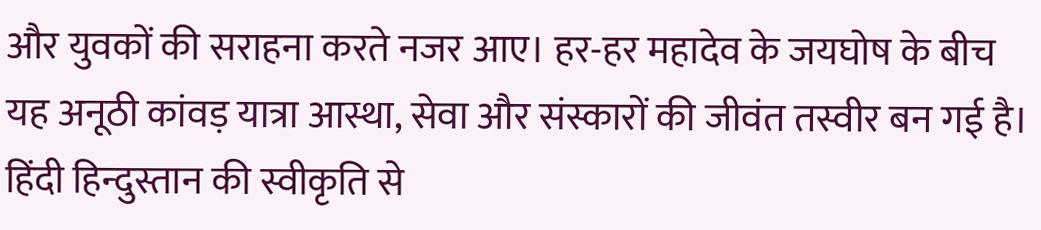और युवकों की सराहना करते नजर आए। हर-हर महादेव के जयघोष के बीच यह अनूठी कांवड़ यात्रा आस्था, सेवा और संस्कारों की जीवंत तस्वीर बन गई है।
हिंदी हिन्दुस्तान की स्वीकृति से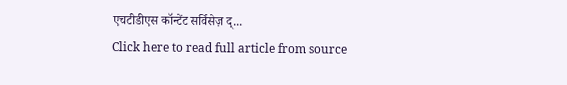एचटीडीएस कॉन्टेंट सर्विसेज़ द्...
Click here to read full article from source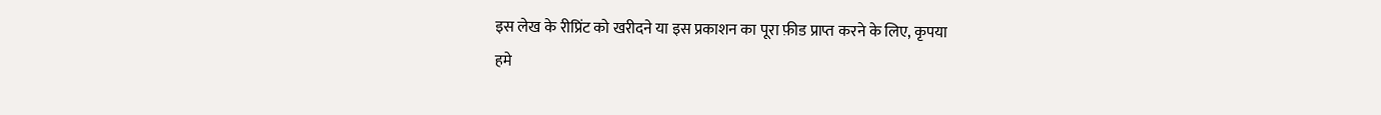इस लेख के रीप्रिंट को खरीदने या इस प्रकाशन का पूरा फ़ीड प्राप्त करने के लिए, कृपया
हमे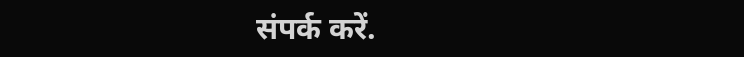संपर्क करें.